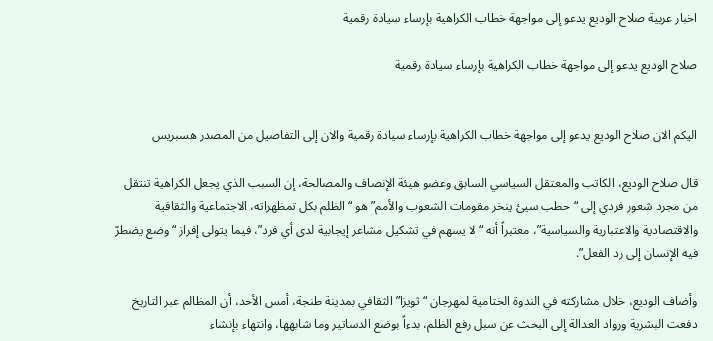اخبار عربية صلاح الوديع يدعو إلى مواجهة خطاب الكراهية بإرساء سيادة رقمية

صلاح الوديع يدعو إلى مواجهة خطاب الكراهية بإرساء سيادة رقمية


اليكم الان صلاح الوديع يدعو إلى مواجهة خطاب الكراهية بإرساء سيادة رقمية والان إلى التفاصيل من المصدر هسبريس

قال صلاح الوديع، الكاتب والمعتقل السياسي السابق وعضو هيئة الإنصاف والمصالحة، إن السبب الذي يجعل الكراهية تنتقل من مجرد شعور فردي إلى “حطب سيئ ينخر مقومات الشعوب والأمم” هو “الظلم بكل تمظهراته، الاجتماعية والثقافية والاقتصادية والاعتبارية والسياسية”، معتبراً أنه “لا يسهم في تشكيل مشاعر إيجابية لدى أي فرد”، فيما يتولى إفراز “وضع يضطرّ فيه الإنسان إلى رد الفعل”.

وأضاف الوديع، خلال مشاركته في الندوة الختامية لمهرجان “ثويزا” الثقافي بمدينة طنجة، أمس الأحد، أن المظالم عبر التاريخ دفعت البشرية ورواد العدالة إلى البحث عن سبل رفع الظلم، بدءاً بوضع الدساتير وما شابهها، وانتهاء بإنشاء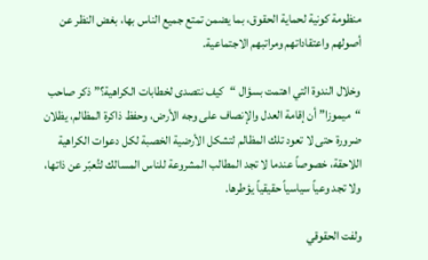منظومة كونية لحماية الحقوق، بما يضمن تمتع جميع الناس بها، بغض النظر عن أصولهم واعتقاداتهم ومراتبهم الاجتماعية.

وخلال الندوة التي اهتمت بسؤال “كيف نتصدى لخطابات الكراهية؟” ذكر صاحب “ميموزا” أن إقامة العدل والإنصاف على وجه الأرض، وحفظ ذاكرة المظالم، يظلان ضرورة حتى لا تعود تلك المظالم لتشكل الأرضية الخصبة لكل دعوات الكراهية اللاحقة، خصوصاً عندما لا تجد المطالب المشروعة للناس المسالك لتُعبّر عن ذاتها، ولا تجد وعياً سياسياً حقيقياً يؤطرها.

ولفت الحقوقي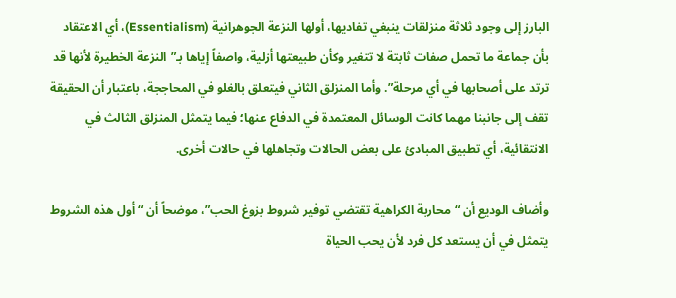البارز إلى وجود ثلاثة منزلقات ينبغي تفاديها، أولها النزعة الجوهرانية (Essentialism)، أي الاعتقاد بأن جماعة ما تحمل صفات ثابتة لا تتغير وكأن طبيعتها أزلية، واصفاً إياها بـ”النزعة الخطيرة لأنها قد ترتد على أصحابها في أي مرحلة”. وأما المنزلق الثاني فيتعلق بالغلو في المحاججة، باعتبار أن الحقيقة تقف إلى جانبنا مهما كانت الوسائل المعتمدة في الدفاع عنها؛ فيما يتمثل المنزلق الثالث في الانتقائية، أي تطبيق المبادئ على بعض الحالات وتجاهلها في حالات أخرى.

وأضاف الوديع أن “محاربة الكراهية تقتضي توفير شروط بزوغ الحب”، موضحاً أن “أول هذه الشروط يتمثل في أن يستعد كل فرد لأن يحب الحياة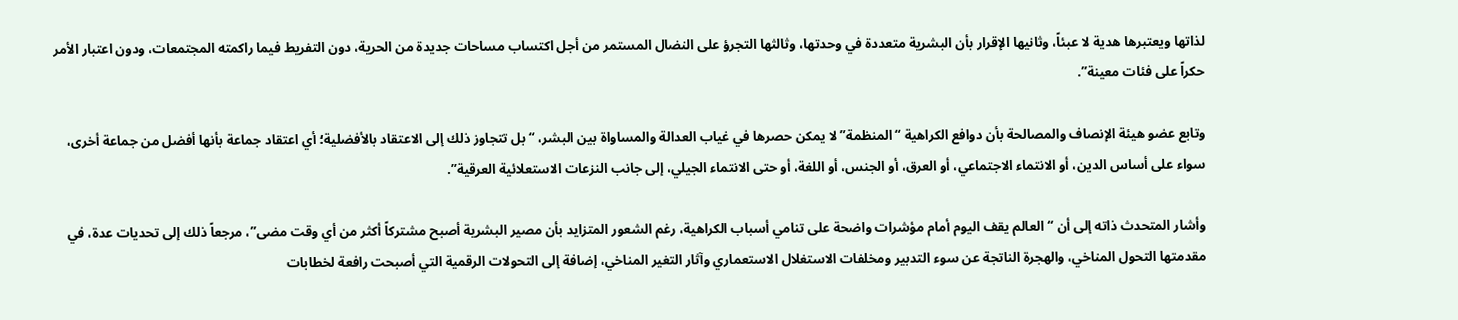لذاتها ويعتبرها هدية لا عبئاً، وثانيها الإقرار بأن البشرية متعددة في وحدتها، وثالثها التجرؤ على النضال المستمر من أجل اكتساب مساحات جديدة من الحرية، دون التفريط فيما راكمته المجتمعات، ودون اعتبار الأمر حكراً على فئات معينة”.

وتابع عضو هيئة الإنصاف والمصالحة بأن دوافع الكراهية “المنظمة” لا يمكن حصرها في غياب العدالة والمساواة بين البشر، “بل تتجاوز ذلك إلى الاعتقاد بالأفضلية؛ أي اعتقاد جماعة بأنها أفضل من جماعة أخرى، سواء على أساس الدين، أو الانتماء الاجتماعي، أو العرق، أو الجنس، أو اللغة، أو حتى الانتماء الجيلي، إلى جانب النزعات الاستعلائية العرقية”.

وأشار المتحدث ذاته إلى أن “العالم يقف اليوم أمام مؤشرات واضحة على تنامي أسباب الكراهية، رغم الشعور المتزايد بأن مصير البشرية أصبح مشتركاً أكثر من أي وقت مضى”، مرجعاً ذلك إلى تحديات عدة، في مقدمتها التحول المناخي، والهجرة الناتجة عن سوء التدبير ومخلفات الاستغلال الاستعماري وآثار التغير المناخي، إضافة إلى التحولات الرقمية التي أصبحت رافعة لخطابات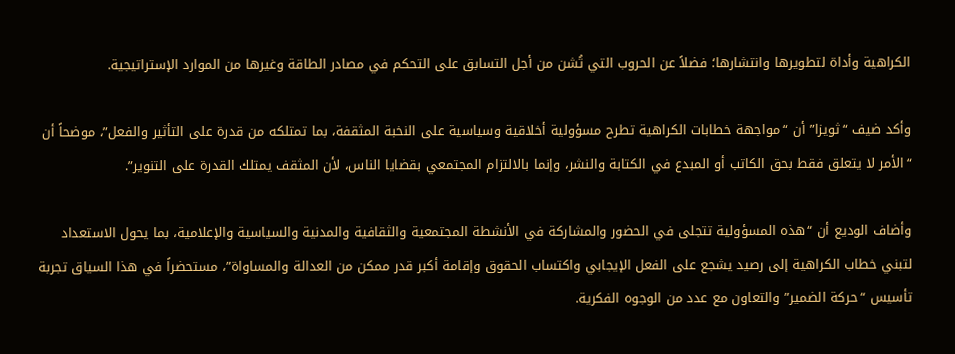الكراهية وأداة لتطويرها وانتشارها؛ فضلاً عن الحروب التي تُشن من أجل التسابق على التحكم في مصادر الطاقة وغيرها من الموارد الإستراتيجية.

وأكد ضيف “ثويزا” أن “مواجهة خطابات الكراهية تطرح مسؤولية أخلاقية وسياسية على النخبة المثقفة، بما تمتلكه من قدرة على التأثير والفعل”، موضحاً أن “الأمر لا يتعلق فقط بحق الكاتب أو المبدع في الكتابة والنشر، وإنما بالالتزام المجتمعي بقضايا الناس، لأن المثقف يمتلك القدرة على التنوير”.

وأضاف الوديع أن “هذه المسؤولية تتجلى في الحضور والمشاركة في الأنشطة المجتمعية والثقافية والمدنية والسياسية والإعلامية، بما يحول الاستعداد لتبني خطاب الكراهية إلى رصيد يشجع على الفعل الإيجابي واكتساب الحقوق وإقامة أكبر قدر ممكن من العدالة والمساواة”، مستحضراً في هذا السياق تجربة تأسيس “حركة الضمير” والتعاون مع عدد من الوجوه الفكرية.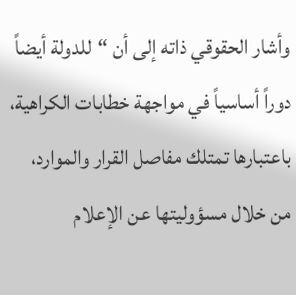وأشار الحقوقي ذاته إلى أن “للدولة أيضاً دوراً أساسياً في مواجهة خطابات الكراهية، باعتبارها تمتلك مفاصل القرار والموارد، من خلال مسؤوليتها عن الإعلام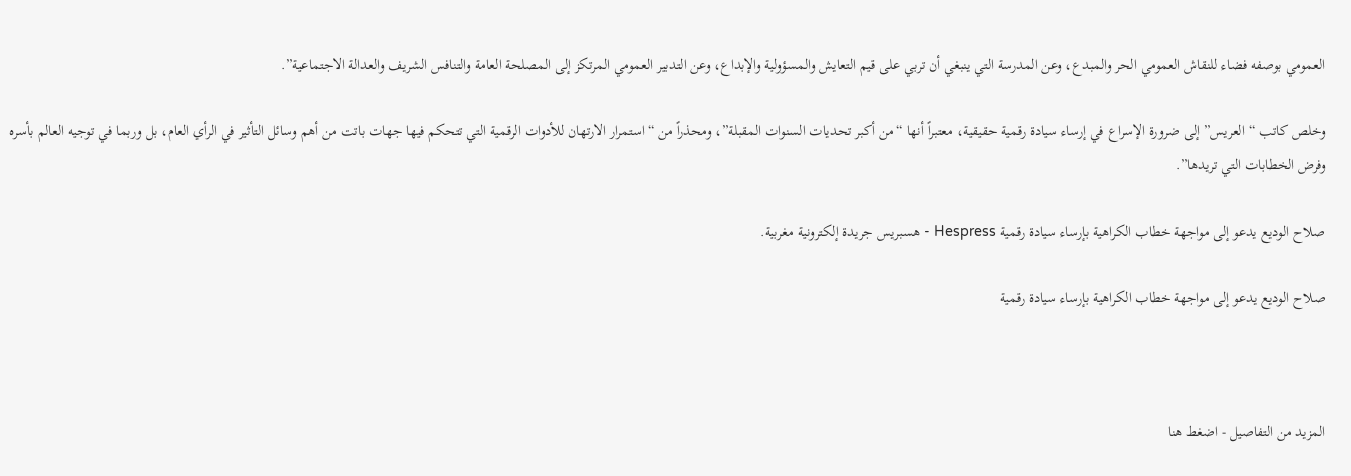العمومي بوصفه فضاء للنقاش العمومي الحر والمبدع، وعن المدرسة التي ينبغي أن تربي على قيم التعايش والمسؤولية والإبداع، وعن التدبير العمومي المرتكز إلى المصلحة العامة والتنافس الشريف والعدالة الاجتماعية”.

وخلص كاتب “العريس” إلى ضرورة الإسراع في إرساء سيادة رقمية حقيقية، معتبراً أنها “من أكبر تحديات السنوات المقبلة”، ومحذراً من “استمرار الارتهان للأدوات الرقمية التي تتحكم فيها جهات باتت من أهم وسائل التأثير في الرأي العام، بل وربما في توجيه العالم بأسره وفرض الخطابات التي تريدها”.

صلاح الوديع يدعو إلى مواجهة خطاب الكراهية بإرساء سيادة رقمية Hespress - هسبريس جريدة إلكترونية مغربية.

صلاح الوديع يدعو إلى مواجهة خطاب الكراهية بإرساء سيادة رقمية



المزيد من التفاصيل - اضغط هنا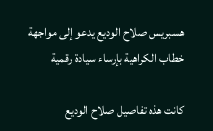هسبريس صلاح الوديع يدعو إلى مواجهة خطاب الكراهية بإرساء سيادة رقمية

كانت هذه تفاصيل صلاح الوديع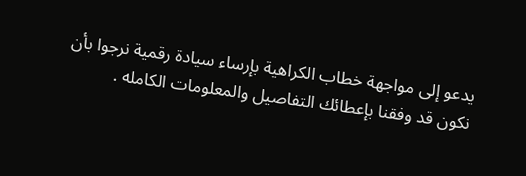يدعو إلى مواجهة خطاب الكراهية بإرساء سيادة رقمية نرجوا بأن نكون قد وفقنا بإعطائك التفاصيل والمعلومات الكامله .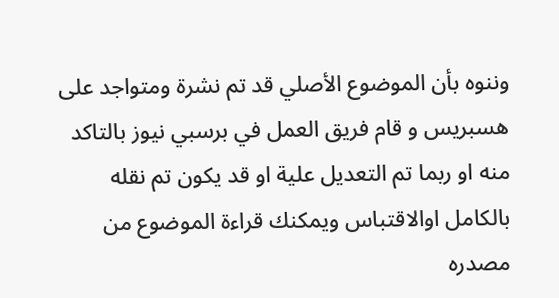وننوه بأن الموضوع الأصلي قد تم نشرة ومتواجد على هسبريس و قام فريق العمل في برسبي نيوز بالتاكد منه او ربما تم التعديل علية او قد يكون تم نقله بالكامل اوالاقتباس ويمكنك قراءة الموضوع من مصدره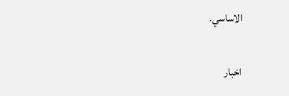الاساسي.

اخبار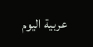عربية اليوم